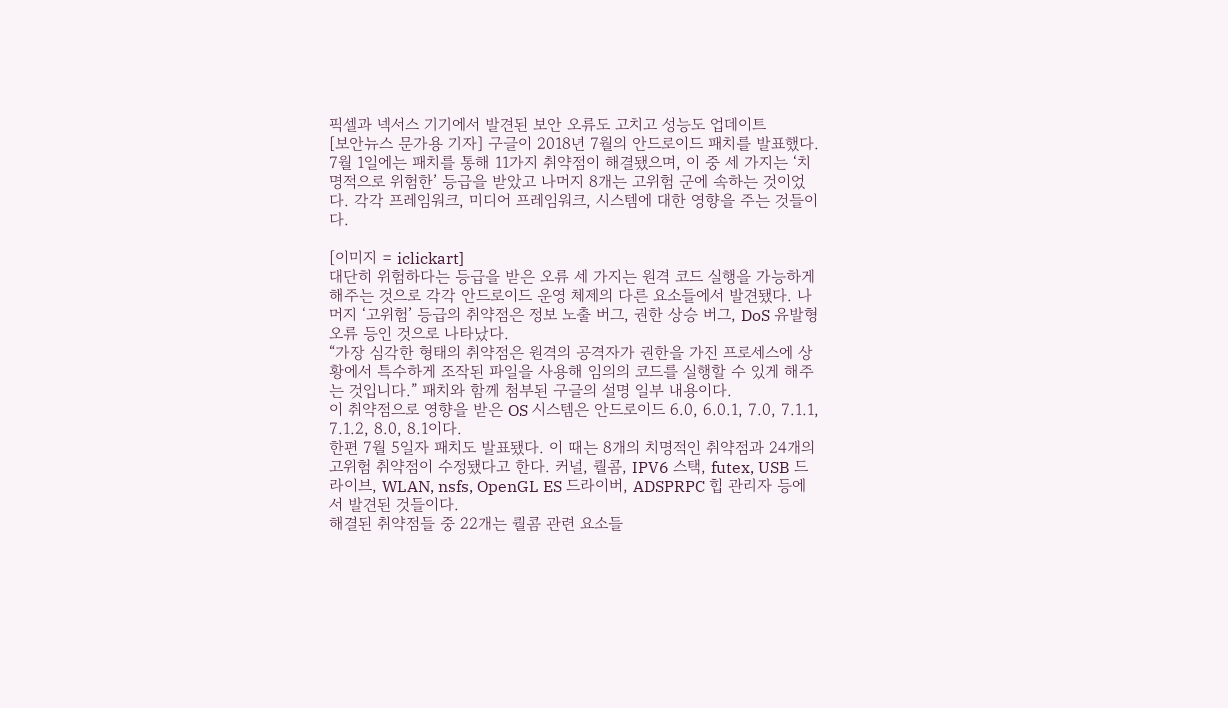픽셀과 넥서스 기기에서 발견된 보안 오류도 고치고 성능도 업데이트
[보안뉴스 문가용 기자] 구글이 2018년 7월의 안드로이드 패치를 발표했다. 7월 1일에는 패치를 통해 11가지 취약점이 해결됐으며, 이 중 세 가지는 ‘치명적으로 위험한’ 등급을 받았고 나머지 8개는 고위험 군에 속하는 것이었다. 각각 프레임워크, 미디어 프레임워크, 시스템에 대한 영향을 주는 것들이다.

[이미지 = iclickart]
대단히 위험하다는 등급을 받은 오류 세 가지는 원격 코드 실행을 가능하게 해주는 것으로 각각 안드로이드 운영 체제의 다른 요소들에서 발견됐다. 나머지 ‘고위험’ 등급의 취약점은 정보 노출 버그, 권한 상승 버그, DoS 유발형 오류 등인 것으로 나타났다.
“가장 심각한 형태의 취약점은 원격의 공격자가 권한을 가진 프로세스에 상황에서 특수하게 조작된 파일을 사용해 임의의 코드를 실행할 수 있게 해주는 것입니다.” 패치와 함께 첨부된 구글의 설명 일부 내용이다.
이 취약점으로 영향을 받은 OS 시스템은 안드로이드 6.0, 6.0.1, 7.0, 7.1.1, 7.1.2, 8.0, 8.1이다.
한편 7월 5일자 패치도 발표됐다. 이 때는 8개의 치명적인 취약점과 24개의 고위험 취약점이 수정됐다고 한다. 커널, 퀄콤, IPV6 스택, futex, USB 드라이브, WLAN, nsfs, OpenGL ES 드라이버, ADSPRPC 힙 관리자 등에서 발견된 것들이다.
해결된 취약점들 중 22개는 퀄콤 관련 요소들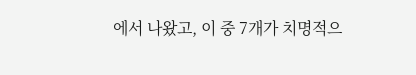에서 나왔고, 이 중 7개가 치명적으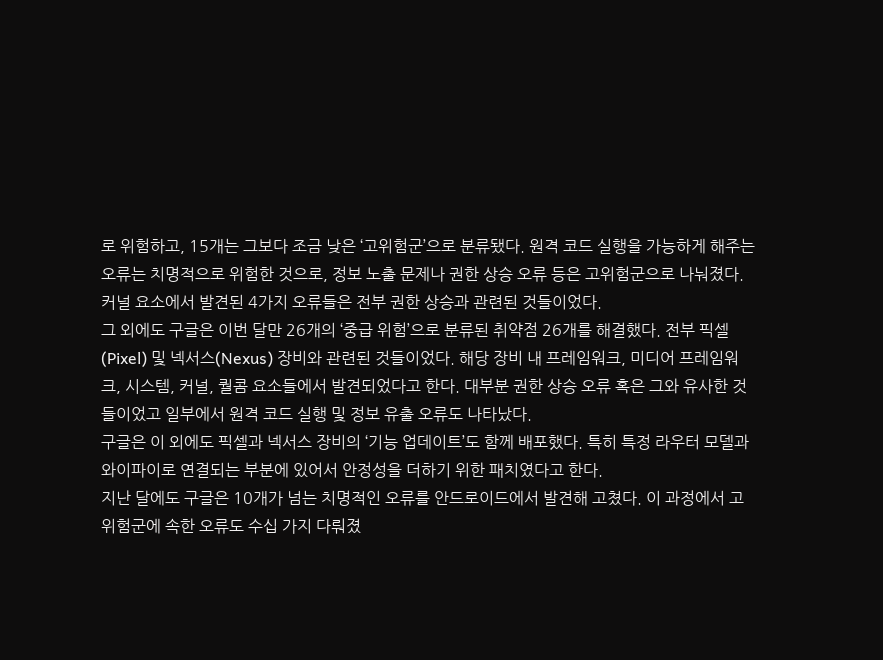로 위험하고, 15개는 그보다 조금 낮은 ‘고위험군’으로 분류됐다. 원격 코드 실행을 가능하게 해주는 오류는 치명적으로 위험한 것으로, 정보 노출 문제나 권한 상승 오류 등은 고위험군으로 나눠졌다.
커널 요소에서 발견된 4가지 오류들은 전부 권한 상승과 관련된 것들이었다.
그 외에도 구글은 이번 달만 26개의 ‘중급 위험’으로 분류된 취약점 26개를 해결했다. 전부 픽셀(Pixel) 및 넥서스(Nexus) 장비와 관련된 것들이었다. 해당 장비 내 프레임워크, 미디어 프레임워크, 시스템, 커널, 퀄콤 요소들에서 발견되었다고 한다. 대부분 권한 상승 오류 혹은 그와 유사한 것들이었고 일부에서 원격 코드 실행 및 정보 유출 오류도 나타났다.
구글은 이 외에도 픽셀과 넥서스 장비의 ‘기능 업데이트’도 함께 배포했다. 특히 특정 라우터 모델과 와이파이로 연결되는 부분에 있어서 안정성을 더하기 위한 패치였다고 한다.
지난 달에도 구글은 10개가 넘는 치명적인 오류를 안드로이드에서 발견해 고쳤다. 이 과정에서 고위험군에 속한 오류도 수십 가지 다뤄졌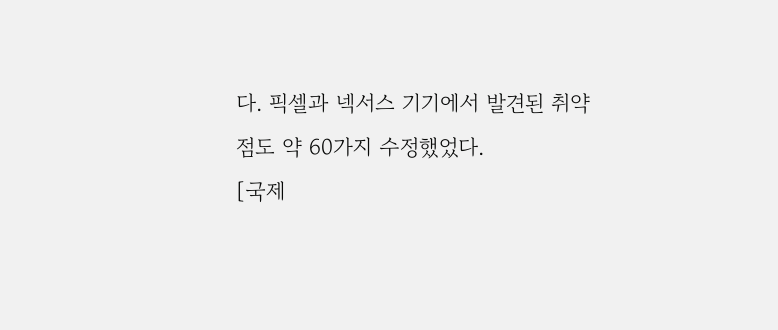다. 픽셀과 넥서스 기기에서 발견된 취약점도 약 60가지 수정했었다.
[국제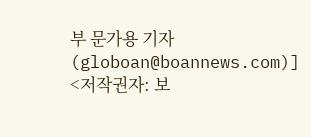부 문가용 기자(globoan@boannews.com)]
<저작권자: 보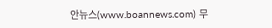안뉴스(www.boannews.com) 무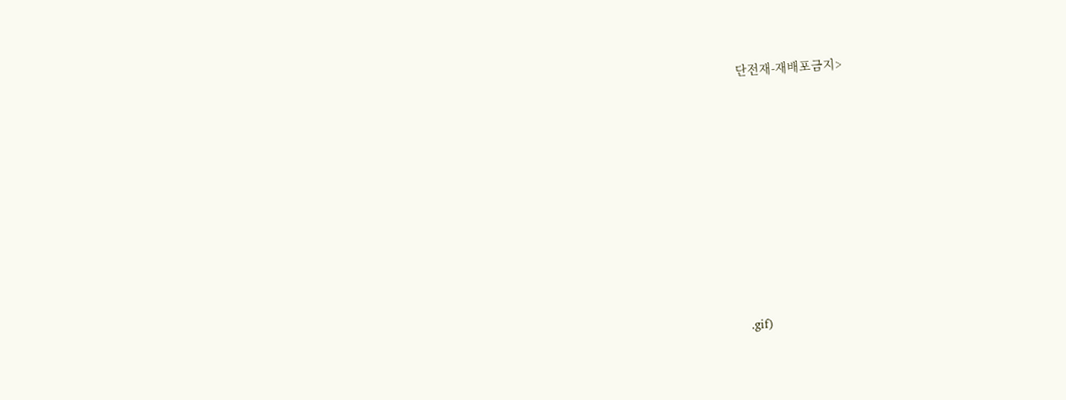단전재-재배포금지>









.gif)